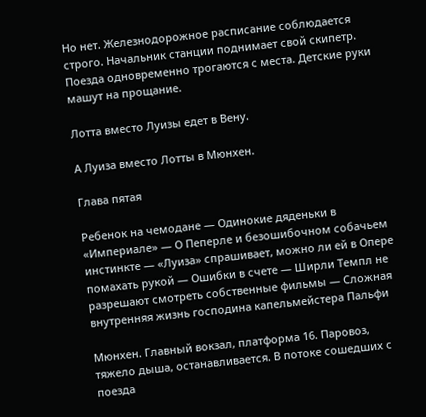Но нет. Железнодорожное расписание соблюдается строго. Начальник станции поднимает свой скипетр. Поезда одновременно трогаются с места. Детские руки машут на прощание.

Лотта вместо Луизы едет в Вену.

А Луиза вместо Лотты в Мюнхен.

Глава пятая

Ребенок на чемодане — Одинокие дяденьки в «Империале» — О Пеперле и безошибочном собачьем инстинкте — «Луиза» спрашивает, можно ли ей в Опере помахать рукой — Ошибки в счете — Ширли Темпл не разрешают смотреть собственные фильмы — Сложная внутренняя жизнь господина капельмейстера Пальфи

Мюнхен. Главный вокзал, платформа 16. Паровоз, тяжело дыша, останавливается. В потоке сошедших с поезда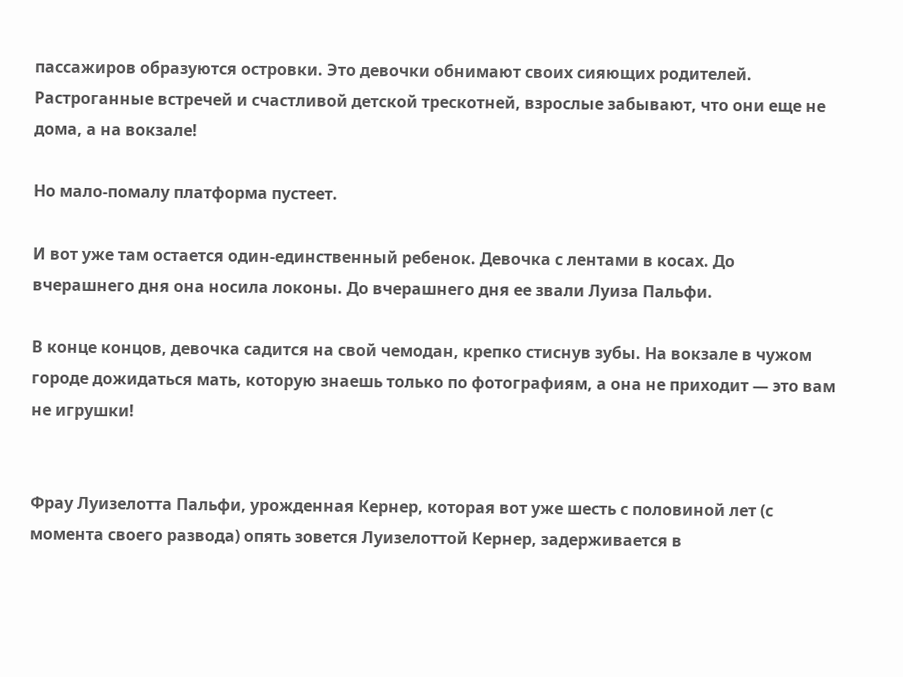пассажиров образуются островки. Это девочки обнимают своих сияющих родителей. Растроганные встречей и счастливой детской трескотней, взрослые забывают, что они еще не дома, а на вокзале!

Но мало-помалу платформа пустеет.

И вот уже там остается один-единственный ребенок. Девочка с лентами в косах. До вчерашнего дня она носила локоны. До вчерашнего дня ее звали Луиза Пальфи.

В конце концов, девочка садится на свой чемодан, крепко стиснув зубы. На вокзале в чужом городе дожидаться мать, которую знаешь только по фотографиям, а она не приходит — это вам не игрушки!


Фрау Луизелотта Пальфи, урожденная Кернер, которая вот уже шесть с половиной лет (с момента своего развода) опять зовется Луизелоттой Кернер, задерживается в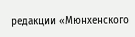редакции «Мюнхенского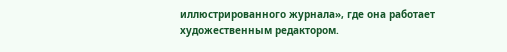иллюстрированного журнала», где она работает художественным редактором.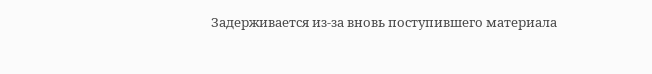Задерживается из-за вновь поступившего материала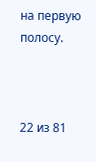на первую полосу.



22 из 81